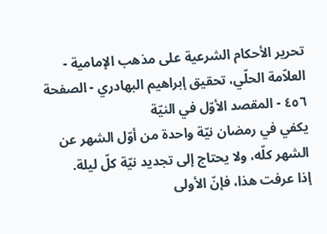تحرير الأحكام الشرعية على مذهب الإمامية - العلاّمة الحلّي، تحقيق إبراهيم البهادري - الصفحة ٤٥٦ - المقصد الأوّل في النيّة
يكفي في رمضان نيّة واحدة من أوّل الشهر عن الشهر كلّه، ولا يحتاج إلى تجديد نيّة كلّ ليلة.
إذا عرفت هذا، فإنّ الأولى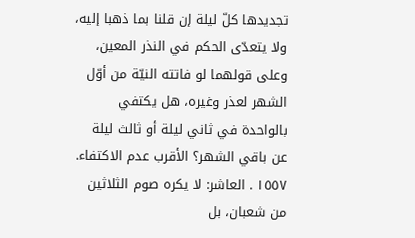تجديدها كلّ ليلة إن قلنا بما ذهبا إليه، ولا يتعدّى الحكم في النذر المعين، وعلى قولهما لو فاتته النيّة من أوّل الشهر لعذر وغيره، هل يكتفي بالواحدة في ثاني ليلة أو ثالث ليلة عن باقي الشهر؟ الأقرب عدم الاكتفاء.
١٥٥٧ . العاشر: لا يكره صوم الثلاثين من شعبان، بل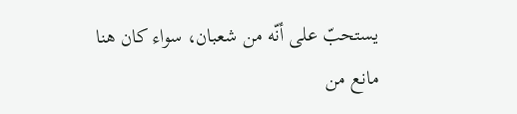يستحبّ على أنّه من شعبان، سواء كان هنا مانع من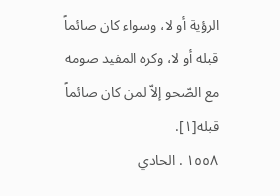الرؤية أو لا، وسواء كان صائماً قبله أو لا، وكره المفيد صومه مع الصّحو إلاّ لمن كان صائماً قبله[١].
١٥٥٨ . الحادي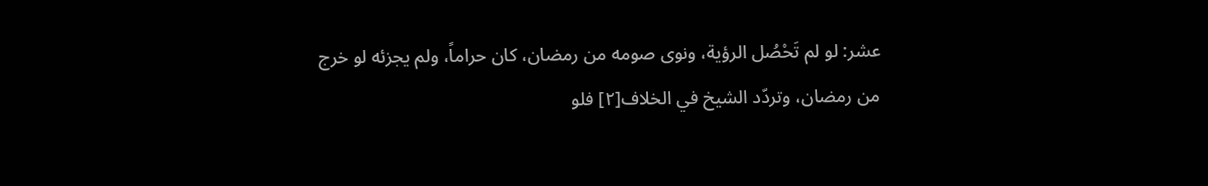عشر: لو لم تَحْصُل الرؤية، ونوى صومه من رمضان، كان حراماً، ولم يجزئه لو خرج من رمضان، وتردّد الشيخ في الخلاف[٢] فلو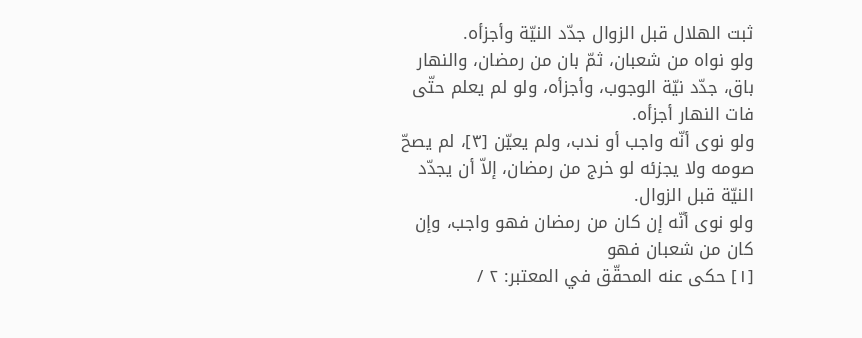ثبت الهلال قبل الزوال جدّد النيّة وأجزأه.
ولو نواه من شعبان، ثمّ بان من رمضان، والنهار باق، جدّد نيّة الوجوب، وأجزأه، ولو لم يعلم حتّى فات النهار أجزأه.
ولو نوى أنّه واجب أو ندب، ولم يعيّن [٣]، لم يصحّ صومه ولا يجزئه لو خرج من رمضان، إلاّ أن يجدّد النيّة قبل الزوال.
ولو نوى أنّه إن كان من رمضان فهو واجب، وإن كان من شعبان فهو
[١] حكى عنه المحقّق في المعتبر: ٢ /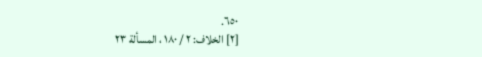٦٥٠.
[٢] الخلاف: ٢ / ١٨٠ ، المسألة ٢٣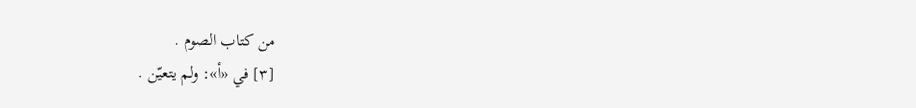من كتاب الصوم .
[٣] في «أ»: ولم يتعيّن .